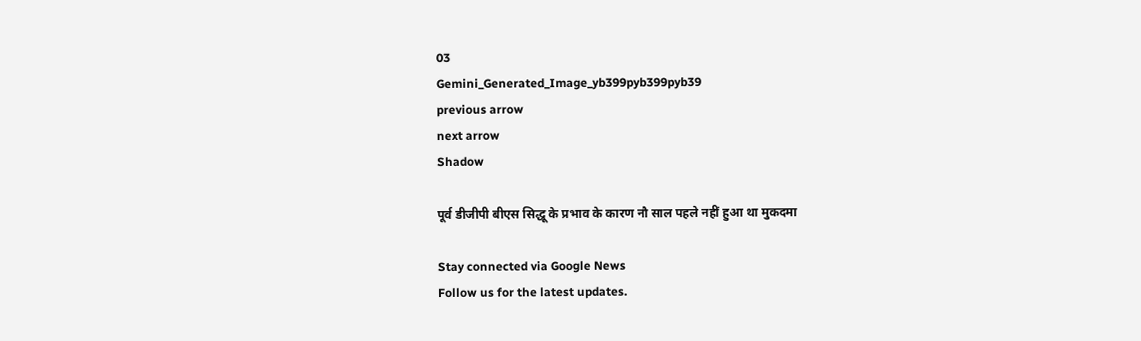03
Gemini_Generated_Image_yb399pyb399pyb39
previous arrow
next arrow
Shadow

पूर्व डीजीपी बीएस सिद्धू के प्रभाव के कारण नौ साल पहले नहीं हुआ था मुकदमा

Stay connected via Google News
Follow us for the latest updates.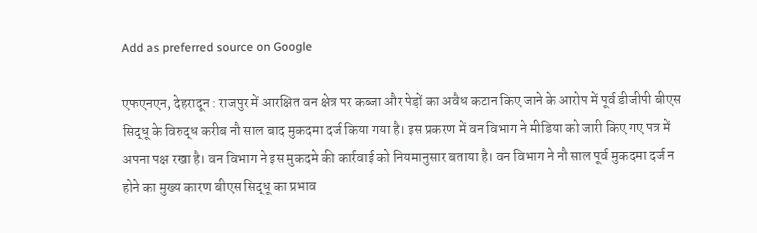Add as preferred source on Google

एफएनएन, देहरादून : राजपुर में आरक्षित वन क्षेत्र पर कब्जा और पेड़ों का अवैध कटान किए जाने के आरोप में पूर्व डीजीपी बीएस सिद्धू के विरुद्ध करीब नौ साल बाद मुकदमा दर्ज किया गया है। इस प्रकरण में वन विभाग ने मीडिया को जारी किए गए पत्र में अपना पक्ष रखा है। वन विभाग ने इस मुकदमे की कार्रवाई को नियमानुसार बताया है। वन विभाग ने नौ साल पूर्व मुकदमा दर्ज न होने का मुख्य कारण बीएस सिद्धू का प्रभाव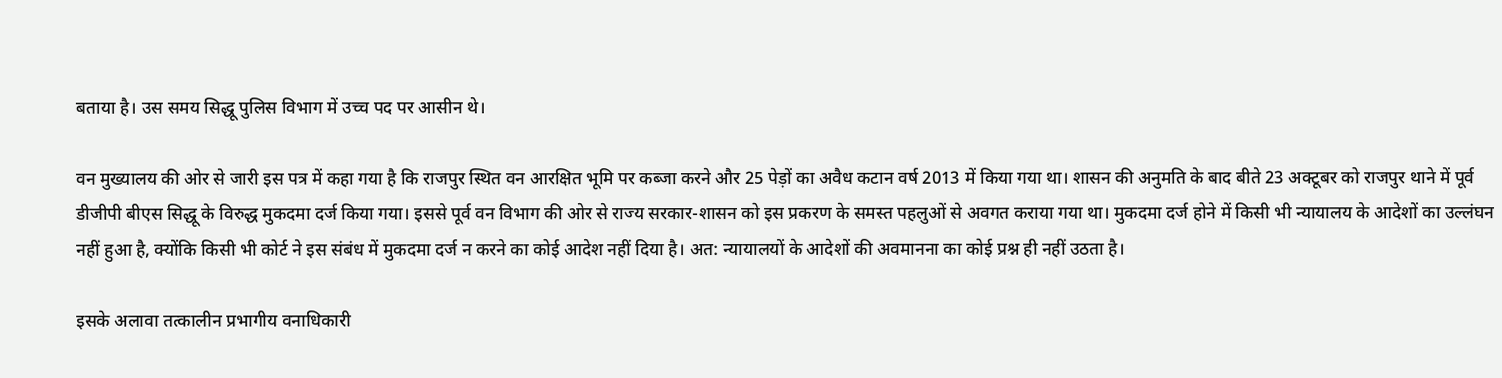बताया है। उस समय सिद्धू पुलिस विभाग में उच्च पद पर आसीन थे।

वन मुख्यालय की ओर से जारी इस पत्र में कहा गया है कि राजपुर स्थित वन आरक्षित भूमि पर कब्जा करने और 25 पेड़ों का अवैध कटान वर्ष 2013 में किया गया था। शासन की अनुमति के बाद बीते 23 अक्टूबर को राजपुर थाने में पूर्व डीजीपी बीएस सिद्धू के विरुद्ध मुकदमा दर्ज किया गया। इससे पूर्व वन विभाग की ओर से राज्य सरकार-शासन को इस प्रकरण के समस्त पहलुओं से अवगत कराया गया था। मुकदमा दर्ज होने में किसी भी न्यायालय के आदेशों का उल्लंघन नहीं हुआ है, क्योंकि किसी भी कोर्ट ने इस संबंध में मुकदमा दर्ज न करने का कोई आदेश नहीं दिया है। अत: न्यायालयों के आदेशों की अवमानना का कोई प्रश्न ही नहीं उठता है।

इसके अलावा तत्कालीन प्रभागीय वनाधिकारी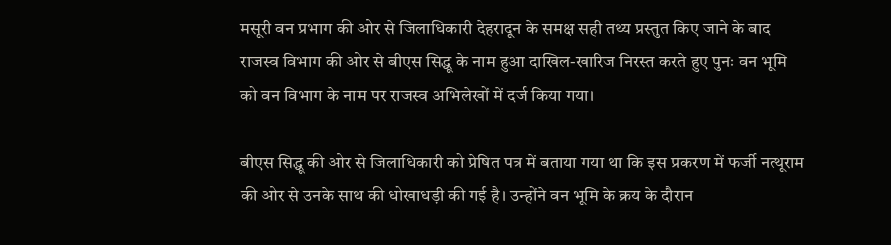मसूरी वन प्रभाग की ओर से जिलाधिकारी देहरादून के समक्ष सही तथ्य प्रस्तुत किए जाने के बाद राजस्व विभाग की ओर से बीएस सिद्धू के नाम हुआ दाखिल-खारिज निरस्त करते हुए पुनः वन भूमि को वन विभाग के नाम पर राजस्व अभिलेखों में दर्ज किया गया।

बीएस सिद्धू की ओर से जिलाधिकारी को प्रेषित पत्र में बताया गया था कि इस प्रकरण में फर्जी नत्थूराम की ओर से उनके साथ की धोखाधड़ी की गई है। उन्होंने वन भूमि के क्रय के दौरान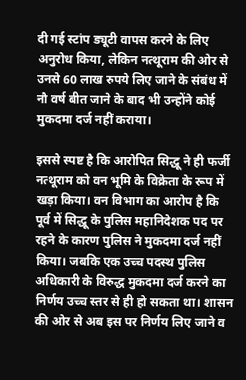दी गई स्टांप ड्यूटी वापस करने के लिए अनुरोध किया, लेकिन नत्थूराम की ओर से उनसे 60 लाख रुपये लिए जाने के संबंध में नौ वर्ष बीत जाने के बाद भी उन्होंने कोई मुकदमा दर्ज नहीं कराया।

इससे स्पष्ट है कि आरोपित सिद्धू ने ही फर्जी नत्थूराम को वन भूमि के विक्रेता के रूप में खड़ा किया। वन विभाग का आरोप है कि पूर्व में सिद्धू के पुलिस महानिदेशक पद पर रहने के कारण पुलिस ने मुकदमा दर्ज नहीं किया। जबकि एक उच्च पदस्थ पुलिस अधिकारी के विरुद्ध मुकदमा दर्ज करने का निर्णय उच्च स्तर से ही हो सकता था। शासन की ओर से अब इस पर निर्णय लिए जाने व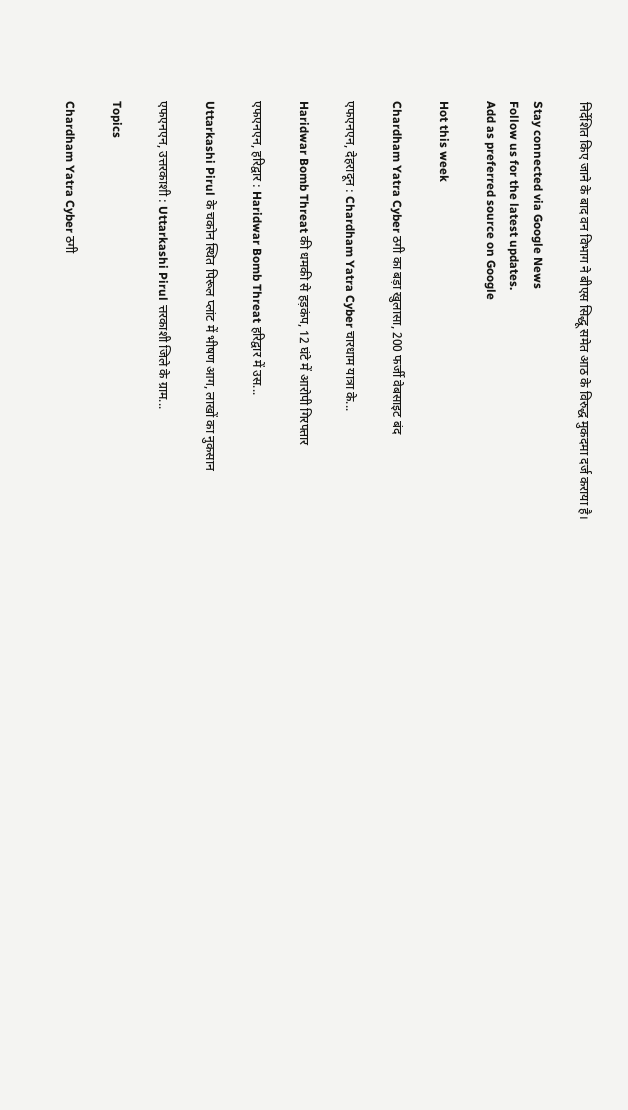निर्देशित किए जाने के बाद वन विभाग ने बीएस सिद्धू समेत आठ के विरुद्ध मुकदमा दर्ज कराया है।

Stay connected via Google News
Follow us for the latest updates.
Add as preferred source on Google

Hot this week

Chardham Yatra Cyber ठगी का बड़ा खुलासा, 200 फर्जी वेबसाइट बंद

एफएनएन, देहरादून : Chardham Yatra Cyber चारधाम यात्रा के...

Haridwar Bomb Threat की धमकी से हड़कंप, 12 घंटे में आरोपी गिरफ्तार

एफएनएन, हरिद्वार : Haridwar Bomb Threat हरिद्वार में उस...

Uttarkashi Pirul के चकोन स्थित पिरूल प्लांट में भीषण आग, लाखों का नुकसान

एफएनएन, उत्तरकाशी : Uttarkashi Pirul त्तरकाशी जिले के ग्राम...

Topics

Chardham Yatra Cyber ठगी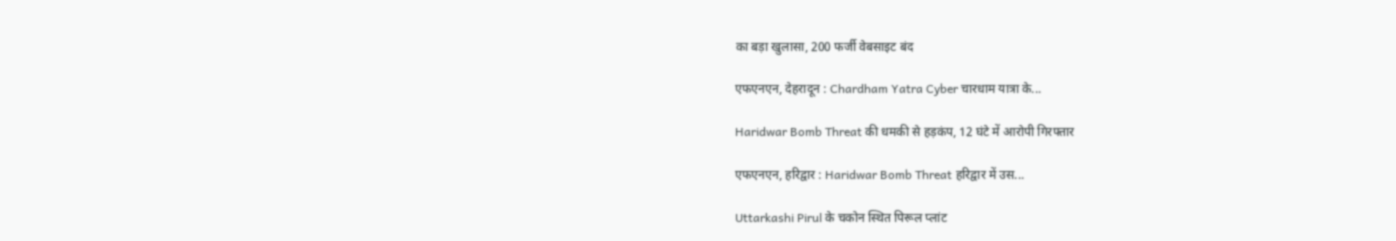का बड़ा खुलासा, 200 फर्जी वेबसाइट बंद

एफएनएन, देहरादून : Chardham Yatra Cyber चारधाम यात्रा के...

Haridwar Bomb Threat की धमकी से हड़कंप, 12 घंटे में आरोपी गिरफ्तार

एफएनएन, हरिद्वार : Haridwar Bomb Threat हरिद्वार में उस...

Uttarkashi Pirul के चकोन स्थित पिरूल प्लांट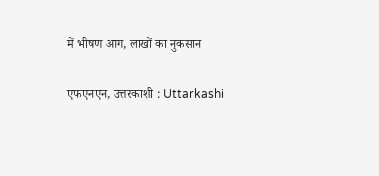में भीषण आग, लाखों का नुकसान

एफएनएन, उत्तरकाशी : Uttarkashi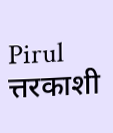Pirul त्तरकाशी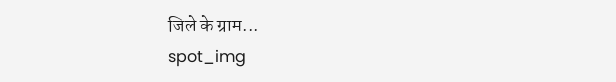जिले के ग्राम...
spot_img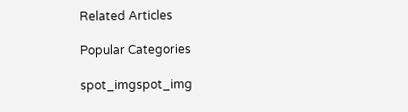Related Articles

Popular Categories

spot_imgspot_img